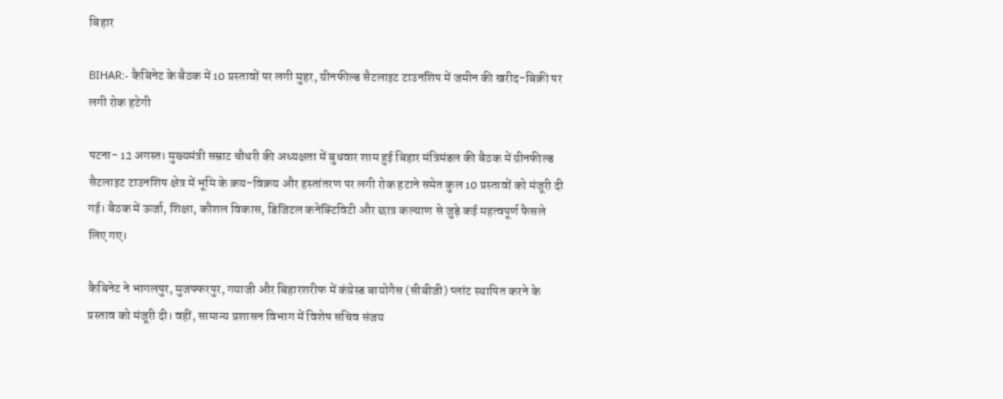बिहार

BIHAR:- कैबिनेट के बैठक में 10 प्रस्तावों पर लगी मुहर, ग्रीनफील्ड सैटलाइट टाउनशिप में जमीन की खरीद-बिक्री पर लगी रोक हटेगी

पटना- 12 अगस्त। मुख्यमंत्री सम्राट चौधरी की अध्यक्षता में बुधवार शाम हुई बिहार मंत्रिमंडल की बैठक में ग्रीनफील्ड सैटलाइट टाउनशिप क्षेत्र में भूमि के क्रय-विक्रय और हस्तांतरण पर लगी रोक हटाने समेत कुल 10 प्रस्तावों को मंजूरी दी गई। बैठक में ऊर्जा, शिक्षा, कौशल विकास, डिजिटल कनेक्टिविटी और छात्र कल्याण से जुड़े कई महत्वपूर्ण फैसले लिए गए।

कैबिनेट ने भागलपुर, मुजफ्फरपुर, गयाजी और बिहारशरीफ में कंप्रेस्ड बायोगैस (सीबीजी) प्लांट स्थापित करने के प्रस्ताव को मंजूरी दी। वहीं, सामान्य प्रशासन विभाग में विशेष सचिव संजय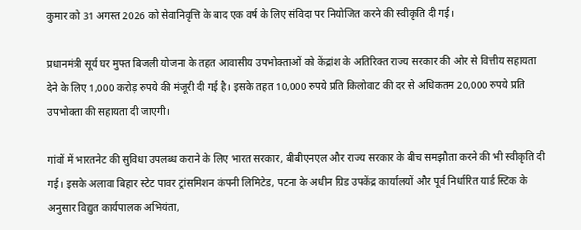कुमार को 31 अगस्त 2026 को सेवानिवृत्ति के बाद एक वर्ष के लिए संविदा पर नियोजित करने की स्वीकृति दी गई।

प्रधानमंत्री सूर्य घर मुफ्त बिजली योजना के तहत आवासीय उपभोक्ताओं को केंद्रांश के अतिरिक्त राज्य सरकार की ओर से वित्तीय सहायता देने के लिए 1,000 करोड़ रुपये की मंजूरी दी गई है। इसके तहत 10,000 रुपये प्रति किलोवाट की दर से अधिकतम 20,000 रुपये प्रति उपभोक्ता की सहायता दी जाएगी।

गांवों में भारतनेट की सुविधा उपलब्ध कराने के लिए भारत सरकार, बीबीएनएल और राज्य सरकार के बीच समझौता करने की भी स्वीकृति दी गई। इसके अलावा बिहार स्टेट पावर ट्रांसमिशन कंपनी लिमिटेड, पटना के अधीन ग्रिड उपकेंद्र कार्यालयों और पूर्व निर्धारित यार्ड स्टिक के अनुसार विद्युत कार्यपालक अभियंता,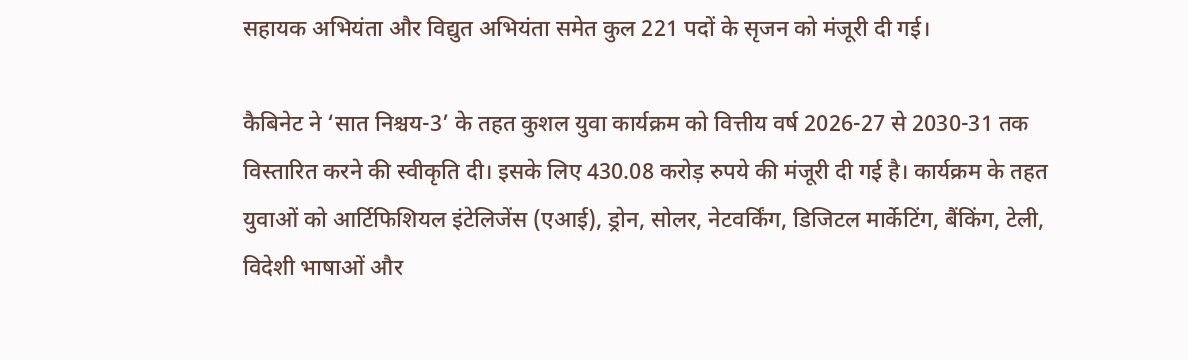सहायक अभियंता और विद्युत अभियंता समेत कुल 221 पदों के सृजन को मंजूरी दी गई।

कैबिनेट ने ‘सात निश्चय-3’ के तहत कुशल युवा कार्यक्रम को वित्तीय वर्ष 2026-27 से 2030-31 तक विस्तारित करने की स्वीकृति दी। इसके लिए 430.08 करोड़ रुपये की मंजूरी दी गई है। कार्यक्रम के तहत युवाओं को आर्टिफिशियल इंटेलिजेंस (एआई), ड्रोन, सोलर, नेटवर्किंग, डिजिटल मार्केटिंग, बैंकिंग, टेली, विदेशी भाषाओं और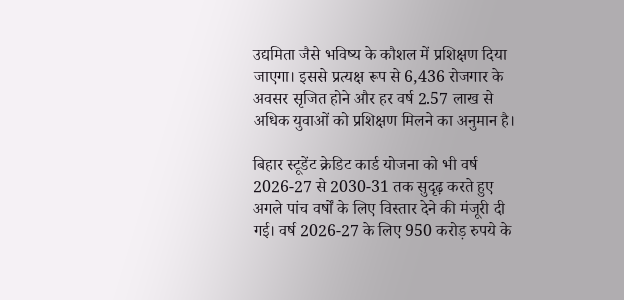उद्यमिता जैसे भविष्य के कौशल में प्रशिक्षण दिया जाएगा। इससे प्रत्यक्ष रूप से 6,436 रोजगार के अवसर सृजित होने और हर वर्ष 2.57 लाख से अधिक युवाओं को प्रशिक्षण मिलने का अनुमान है।

बिहार स्टूडेंट क्रेडिट कार्ड योजना को भी वर्ष 2026-27 से 2030-31 तक सुदृढ़ करते हुए अगले पांच वर्षों के लिए विस्तार देने की मंजूरी दी गई। वर्ष 2026-27 के लिए 950 करोड़ रुपये के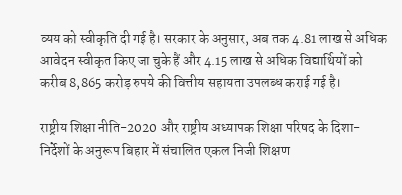व्यय को स्वीकृति दी गई है। सरकार के अनुसार, अब तक 4.81 लाख से अधिक आवेदन स्वीकृत किए जा चुके हैं और 4.15 लाख से अधिक विद्यार्थियों को करीब 8,865 करोड़ रुपये की वित्तीय सहायता उपलब्ध कराई गई है।

राष्ट्रीय शिक्षा नीति-2020 और राष्ट्रीय अध्यापक शिक्षा परिषद के दिशा-निर्देशों के अनुरूप बिहार में संचालित एकल निजी शिक्षण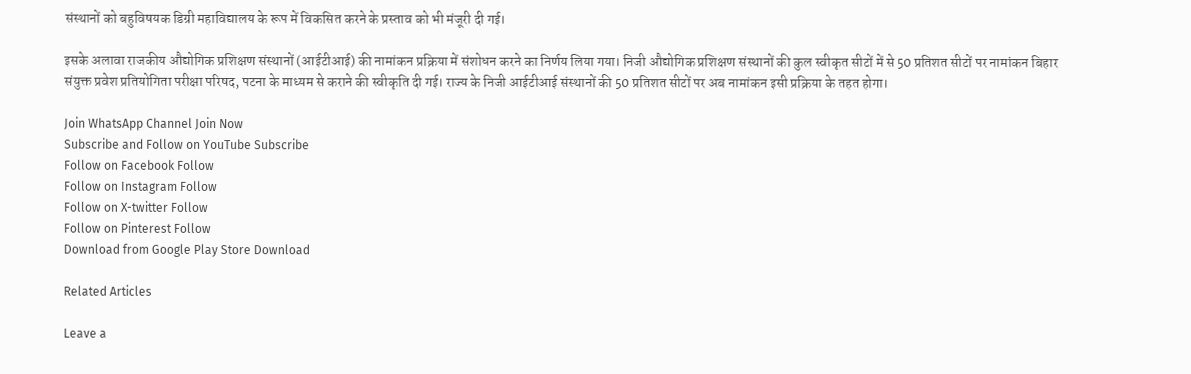संस्थानों को बहुविषयक डिग्री महाविद्यालय के रूप में विकसित करने के प्रस्ताव को भी मंजूरी दी गई।

इसके अलावा राजकीय औद्योगिक प्रशिक्षण संस्थानों (आईटीआई) की नामांकन प्रक्रिया में संशोधन करने का निर्णय लिया गया। निजी औद्योगिक प्रशिक्षण संस्थानों की कुल स्वीकृत सीटों में से 50 प्रतिशत सीटों पर नामांकन बिहार संयुक्त प्रवेश प्रतियोगिता परीक्षा परिषद, पटना के माध्यम से कराने की स्वीकृति दी गई। राज्य के निजी आईटीआई संस्थानों की 50 प्रतिशत सीटों पर अब नामांकन इसी प्रक्रिया के तहत होगा।

Join WhatsApp Channel Join Now
Subscribe and Follow on YouTube Subscribe
Follow on Facebook Follow
Follow on Instagram Follow
Follow on X-twitter Follow
Follow on Pinterest Follow
Download from Google Play Store Download

Related Articles

Leave a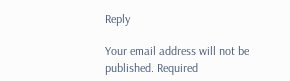Reply

Your email address will not be published. Required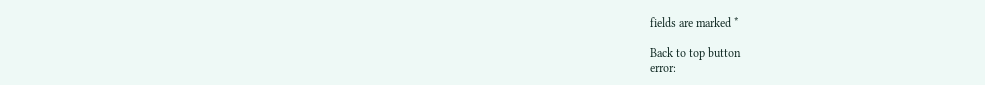fields are marked *

Back to top button
error: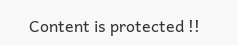Content is protected !!